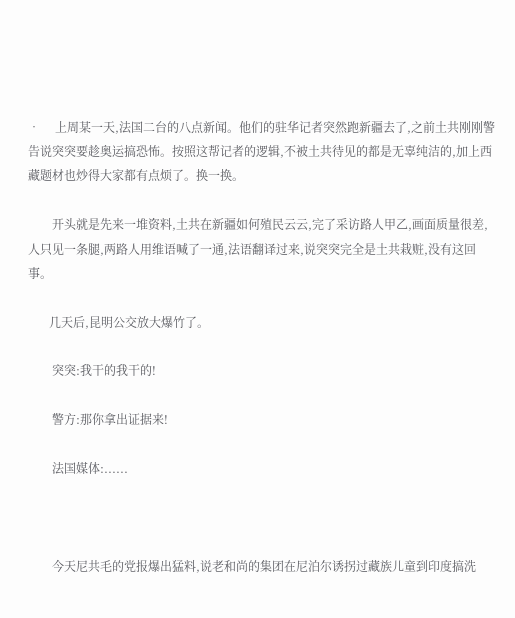•     上周某一天,法国二台的八点新闻。他们的驻华记者突然跑新疆去了,之前土共刚刚警告说突突要趁奥运搞恐怖。按照这帮记者的逻辑,不被土共待见的都是无辜纯洁的,加上西藏题材也炒得大家都有点烦了。换一换。

        开头就是先来一堆资料,土共在新疆如何殖民云云,完了采访路人甲乙,画面质量很差,人只见一条腿,两路人用维语喊了一通,法语翻译过来,说突突完全是土共栽赃,没有这回事。

       几天后,昆明公交放大爆竹了。

        突突:我干的我干的!

        警方:那你拿出证据来!

        法国媒体:......



        今天尼共毛的党报爆出猛料,说老和尚的集团在尼泊尔诱拐过藏族儿童到印度搞洗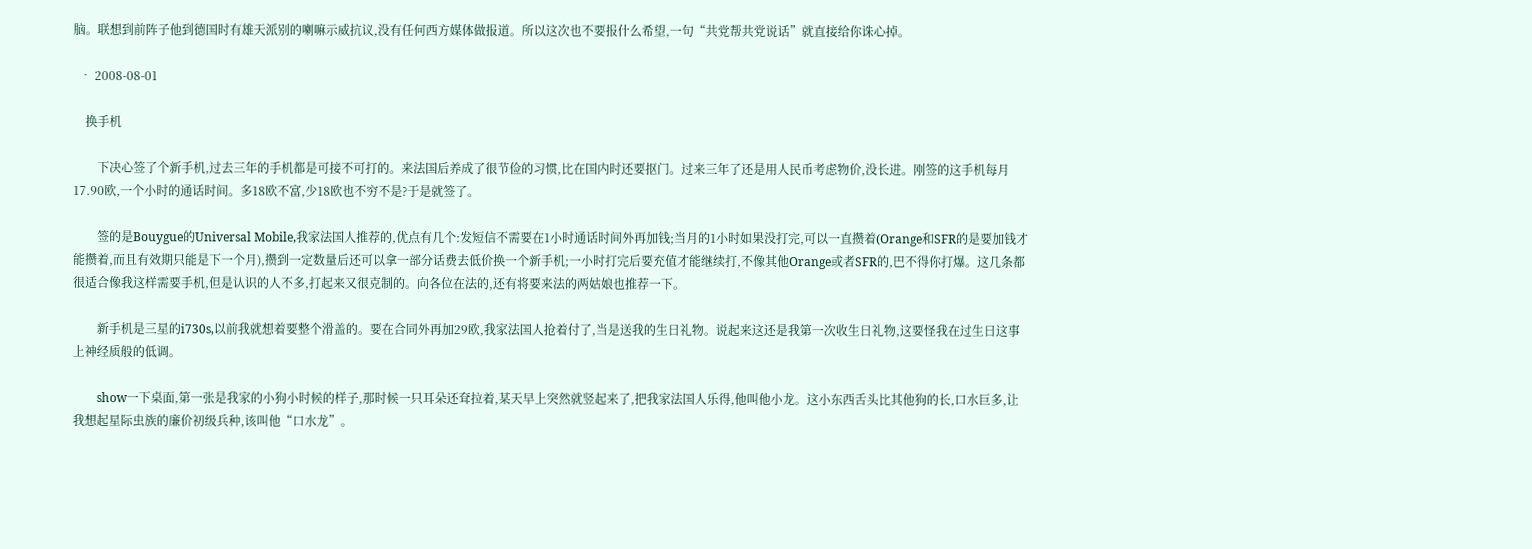脑。联想到前阵子他到德国时有雄天派别的喇嘛示威抗议,没有任何西方媒体做报道。所以这次也不要报什么希望,一句“共党帮共党说话”就直接给你诛心掉。

  • 2008-08-01

    换手机

        下决心签了个新手机,过去三年的手机都是可接不可打的。来法国后养成了很节俭的习惯,比在国内时还要抠门。过来三年了还是用人民币考虑物价,没长进。刚签的这手机每月17.90欧,一个小时的通话时间。多18欧不富,少18欧也不穷不是?于是就签了。

        签的是Bouygue的Universal Mobile,我家法国人推荐的,优点有几个:发短信不需要在1小时通话时间外再加钱;当月的1小时如果没打完,可以一直攒着(Orange和SFR的是要加钱才能攒着,而且有效期只能是下一个月),攒到一定数量后还可以拿一部分话费去低价换一个新手机;一小时打完后要充值才能继续打,不像其他Orange或者SFR的,巴不得你打爆。这几条都很适合像我这样需要手机,但是认识的人不多,打起来又很克制的。向各位在法的,还有将要来法的两姑娘也推荐一下。

        新手机是三星的i730s,以前我就想着要整个滑盖的。要在合同外再加29欧,我家法国人抢着付了,当是送我的生日礼物。说起来这还是我第一次收生日礼物,这要怪我在过生日这事上神经质般的低调。

        show一下桌面,第一张是我家的小狗小时候的样子,那时候一只耳朵还耷拉着,某天早上突然就竖起来了,把我家法国人乐得,他叫他小龙。这小东西舌头比其他狗的长,口水巨多,让我想起星际虫族的廉价初级兵种,该叫他“口水龙”。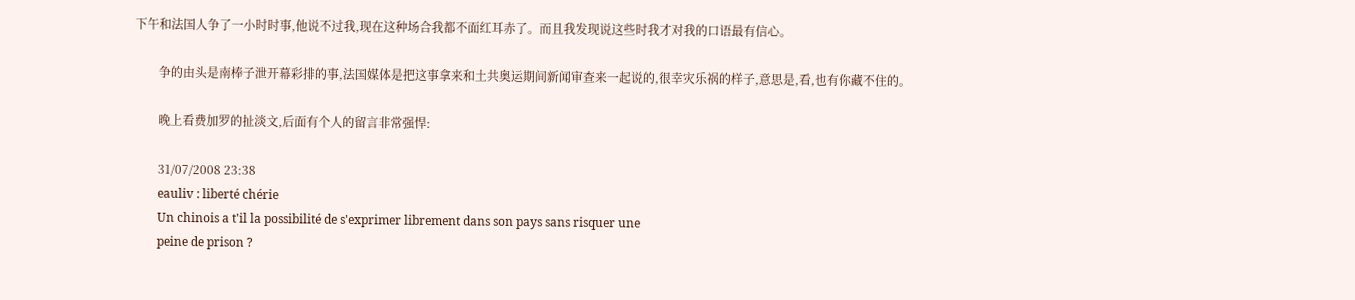下午和法国人争了一小时时事,他说不过我,现在这种场合我都不面红耳赤了。而且我发现说这些时我才对我的口语最有信心。

        争的由头是南棒子泄开幕彩排的事,法国媒体是把这事拿来和土共奥运期间新闻审查来一起说的,很幸灾乐祸的样子,意思是,看,也有你藏不住的。

        晚上看费加罗的扯淡文,后面有个人的留言非常强悍:

        31/07/2008 23:38
        eauliv : liberté chérie
        Un chinois a t'il la possibilité de s'exprimer librement dans son pays sans risquer une
        peine de prison ?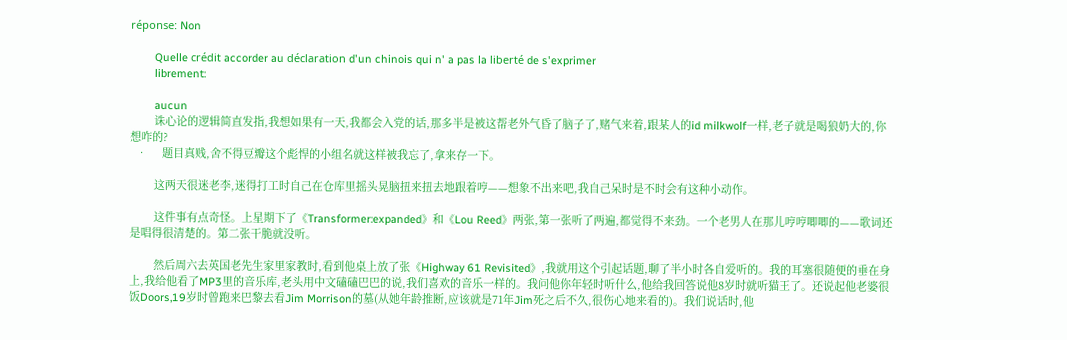réponse: Non

        Quelle crédit accorder au déclaration d'un chinois qui n' a pas la liberté de s'exprimer
        librement:

        aucun
        诛心论的逻辑简直发指,我想如果有一天,我都会入党的话,那多半是被这帮老外气昏了脑子了,赌气来着,跟某人的id milkwolf一样,老子就是喝狼奶大的,你想咋的?
  •     题目真贱,舍不得豆瓣这个彪悍的小组名就这样被我忘了,拿来存一下。

        这两天很迷老李,迷得打工时自己在仓库里摇头晃脑扭来扭去地跟着哼——想象不出来吧,我自己呆时是不时会有这种小动作。

        这件事有点奇怪。上星期下了《Transformer:expanded》和《Lou Reed》两张,第一张听了两遍,都觉得不来劲。一个老男人在那儿哼哼唧唧的——歌词还是唱得很清楚的。第二张干脆就没听。

        然后周六去英国老先生家里家教时,看到他桌上放了张《Highway 61 Revisited》,我就用这个引起话题,聊了半小时各自爱听的。我的耳塞很随便的垂在身上,我给他看了MP3里的音乐库,老头用中文磕磕巴巴的说,我们喜欢的音乐一样的。我问他你年轻时听什么,他给我回答说他8岁时就听猫王了。还说起他老婆很饭Doors,19岁时曾跑来巴黎去看Jim Morrison的墓(从她年龄推断,应该就是71年Jim死之后不久,很伤心地来看的)。我们说话时,他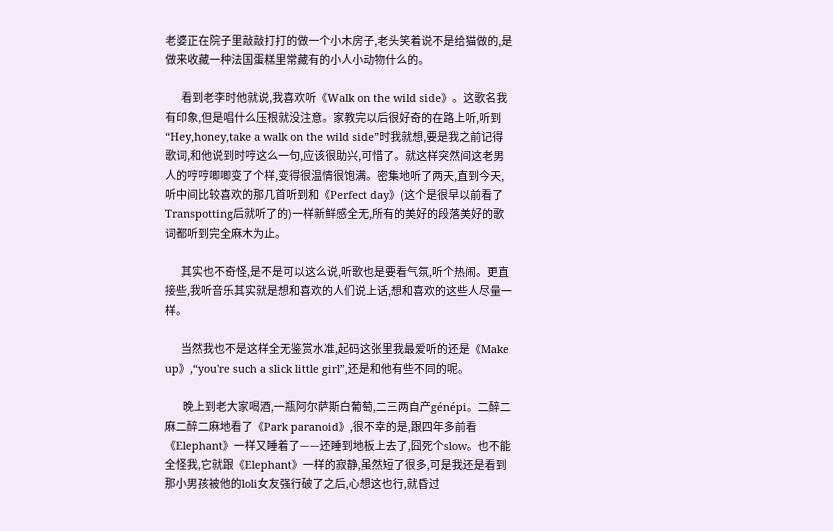老婆正在院子里敲敲打打的做一个小木房子,老头笑着说不是给猫做的,是做来收藏一种法国蛋糕里常藏有的小人小动物什么的。

        看到老李时他就说,我喜欢听《Walk on the wild side》。这歌名我有印象,但是唱什么压根就没注意。家教完以后很好奇的在路上听,听到“Hey,honey,take a walk on the wild side”时我就想,要是我之前记得歌词,和他说到时哼这么一句,应该很助兴,可惜了。就这样突然间这老男人的哼哼唧唧变了个样,变得很温情很饱满。密集地听了两天,直到今天,听中间比较喜欢的那几首听到和《Perfect day》(这个是很早以前看了Transpotting后就听了的)一样新鲜感全无,所有的美好的段落美好的歌词都听到完全麻木为止。

        其实也不奇怪,是不是可以这么说,听歌也是要看气氛,听个热闹。更直接些,我听音乐其实就是想和喜欢的人们说上话,想和喜欢的这些人尽量一样。

        当然我也不是这样全无鉴赏水准,起码这张里我最爱听的还是《Make up》,“you're such a slick little girl”,还是和他有些不同的呢。

         晚上到老大家喝酒,一瓶阿尔萨斯白葡萄,二三两自产génépi。二醉二麻二醉二麻地看了《Park paranoid》,很不幸的是,跟四年多前看《Elephant》一样又睡着了——还睡到地板上去了,囧死个slow。也不能全怪我,它就跟《Elephant》一样的寂静,虽然短了很多,可是我还是看到那小男孩被他的loli女友强行破了之后,心想这也行,就昏过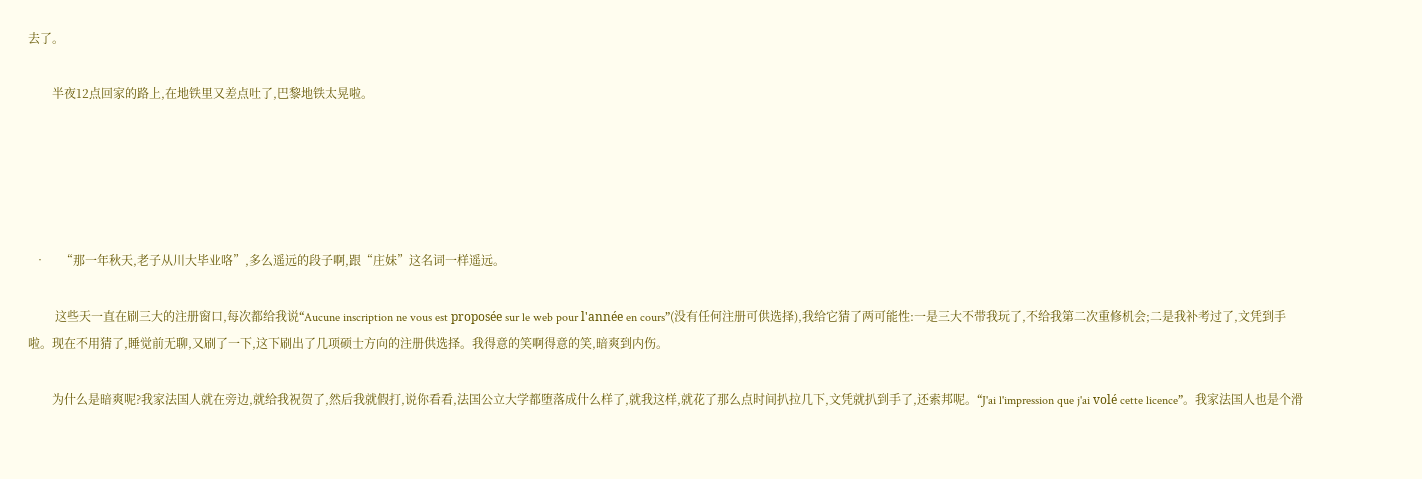去了。

        半夜12点回家的路上,在地铁里又差点吐了,巴黎地铁太晃啦。





  •     “那一年秋天,老子从川大毕业咯”,多么遥远的段子啊,跟“庄妹”这名词一样遥远。

         这些天一直在刷三大的注册窗口,每次都给我说“Aucune inscription ne vous est proposée sur le web pour l'année en cours”(没有任何注册可供选择),我给它猜了两可能性:一是三大不带我玩了,不给我第二次重修机会;二是我补考过了,文凭到手啦。现在不用猜了,睡觉前无聊,又刷了一下,这下刷出了几项硕士方向的注册供选择。我得意的笑啊得意的笑,暗爽到内伤。

        为什么是暗爽呢?我家法国人就在旁边,就给我祝贺了,然后我就假打,说你看看,法国公立大学都堕落成什么样了,就我这样,就花了那么点时间扒拉几下,文凭就扒到手了,还索邦呢。“J'ai l'impression que j'ai volé cette licence”。我家法国人也是个滑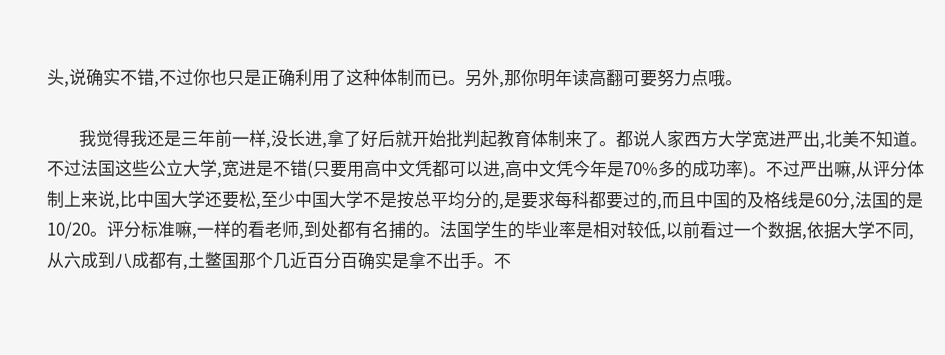头,说确实不错,不过你也只是正确利用了这种体制而已。另外,那你明年读高翻可要努力点哦。

        我觉得我还是三年前一样,没长进,拿了好后就开始批判起教育体制来了。都说人家西方大学宽进严出,北美不知道。不过法国这些公立大学,宽进是不错(只要用高中文凭都可以进,高中文凭今年是70%多的成功率)。不过严出嘛,从评分体制上来说,比中国大学还要松,至少中国大学不是按总平均分的,是要求每科都要过的,而且中国的及格线是60分,法国的是10/20。评分标准嘛,一样的看老师,到处都有名捕的。法国学生的毕业率是相对较低,以前看过一个数据,依据大学不同,从六成到八成都有,土鳖国那个几近百分百确实是拿不出手。不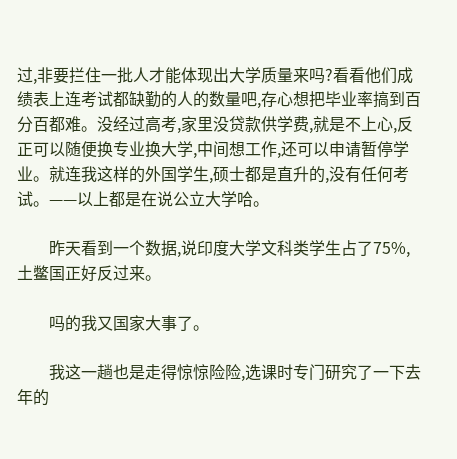过,非要拦住一批人才能体现出大学质量来吗?看看他们成绩表上连考试都缺勤的人的数量吧,存心想把毕业率搞到百分百都难。没经过高考,家里没贷款供学费,就是不上心,反正可以随便换专业换大学,中间想工作,还可以申请暂停学业。就连我这样的外国学生,硕士都是直升的,没有任何考试。——以上都是在说公立大学哈。

        昨天看到一个数据,说印度大学文科类学生占了75%,土鳖国正好反过来。

        吗的我又国家大事了。

        我这一趟也是走得惊惊险险,选课时专门研究了一下去年的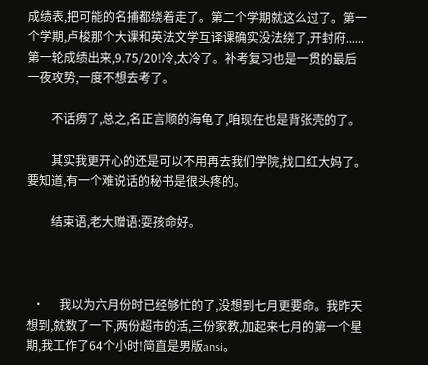成绩表,把可能的名捕都绕着走了。第二个学期就这么过了。第一个学期,卢梭那个大课和英法文学互译课确实没法绕了,开封府......第一轮成绩出来,9.75/20!冷,太冷了。补考复习也是一贯的最后一夜攻势,一度不想去考了。

        不话痨了,总之,名正言顺的海龟了,咱现在也是背张壳的了。

        其实我更开心的还是可以不用再去我们学院,找口红大妈了。要知道,有一个难说话的秘书是很头疼的。

        结束语,老大赠语:耍孩命好。



  •     我以为六月份时已经够忙的了,没想到七月更要命。我昨天想到,就数了一下,两份超市的活,三份家教,加起来七月的第一个星期,我工作了64个小时!简直是男版ansi。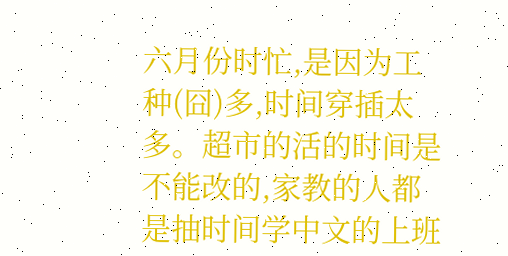六月份时忙,是因为工种(囧)多,时间穿插太多。超市的活的时间是不能改的,家教的人都是抽时间学中文的上班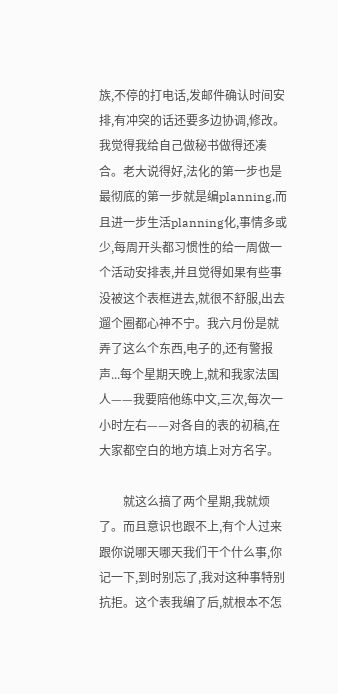族,不停的打电话,发邮件确认时间安排,有冲突的话还要多边协调,修改。我觉得我给自己做秘书做得还凑合。老大说得好,法化的第一步也是最彻底的第一步就是编planning,而且进一步生活planning化,事情多或少,每周开头都习惯性的给一周做一个活动安排表,并且觉得如果有些事没被这个表框进去,就很不舒服,出去遛个圈都心神不宁。我六月份是就弄了这么个东西,电子的,还有警报声...每个星期天晚上,就和我家法国人——我要陪他练中文,三次,每次一小时左右——对各自的表的初稿,在大家都空白的地方填上对方名字。

        就这么搞了两个星期,我就烦了。而且意识也跟不上,有个人过来跟你说哪天哪天我们干个什么事,你记一下,到时别忘了,我对这种事特别抗拒。这个表我编了后,就根本不怎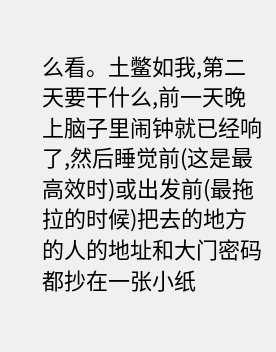么看。土鳖如我,第二天要干什么,前一天晚上脑子里闹钟就已经响了,然后睡觉前(这是最高效时)或出发前(最拖拉的时候)把去的地方的人的地址和大门密码都抄在一张小纸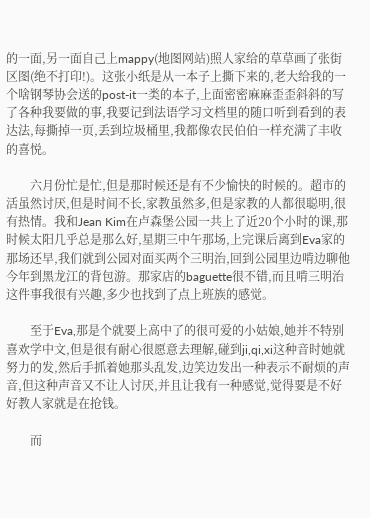的一面,另一面自己上mappy(地图网站)照人家给的草草画了张街区图(绝不打印!)。这张小纸是从一本子上撕下来的,老大给我的一个啥钢琴协会送的post-it一类的本子,上面密密麻麻歪歪斜斜的写了各种我要做的事,我要记到法语学习文档里的随口听到看到的表达法,每撕掉一页,丢到垃圾桶里,我都像农民伯伯一样充满了丰收的喜悦。

        六月份忙是忙,但是那时候还是有不少愉快的时候的。超市的活虽然讨厌,但是时间不长,家教虽然多,但是家教的人都很聪明,很有热情。我和Jean Kim在卢森堡公园一共上了近20个小时的课,那时候太阳几乎总是那么好,星期三中午那场,上完课后离到Eva家的那场还早,我们就到公园对面买两个三明治,回到公园里边啃边聊他今年到黑龙江的背包游。那家店的baguette很不错,而且啃三明治这件事我很有兴趣,多少也找到了点上班族的感觉。

        至于Eva,那是个就要上高中了的很可爱的小姑娘,她并不特别喜欢学中文,但是很有耐心很愿意去理解,碰到ji,qi,xi这种音时她就努力的发,然后手抓着她那头乱发,边笑边发出一种表示不耐烦的声音,但这种声音又不让人讨厌,并且让我有一种感觉,觉得要是不好好教人家就是在抢钱。

        而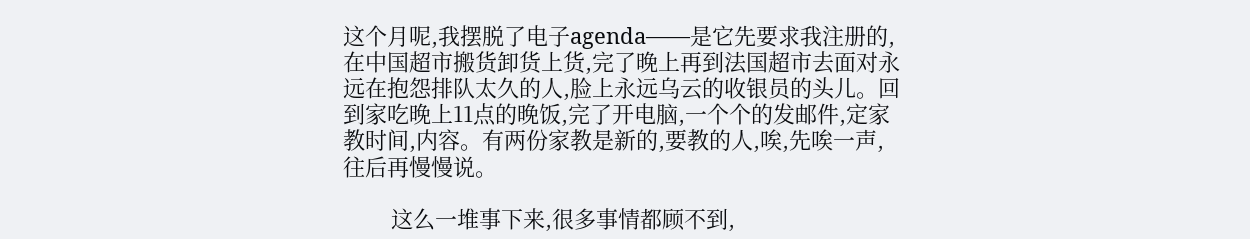这个月呢,我摆脱了电子agenda——是它先要求我注册的,在中国超市搬货卸货上货,完了晚上再到法国超市去面对永远在抱怨排队太久的人,脸上永远乌云的收银员的头儿。回到家吃晚上11点的晚饭,完了开电脑,一个个的发邮件,定家教时间,内容。有两份家教是新的,要教的人,唉,先唉一声,往后再慢慢说。

        这么一堆事下来,很多事情都顾不到,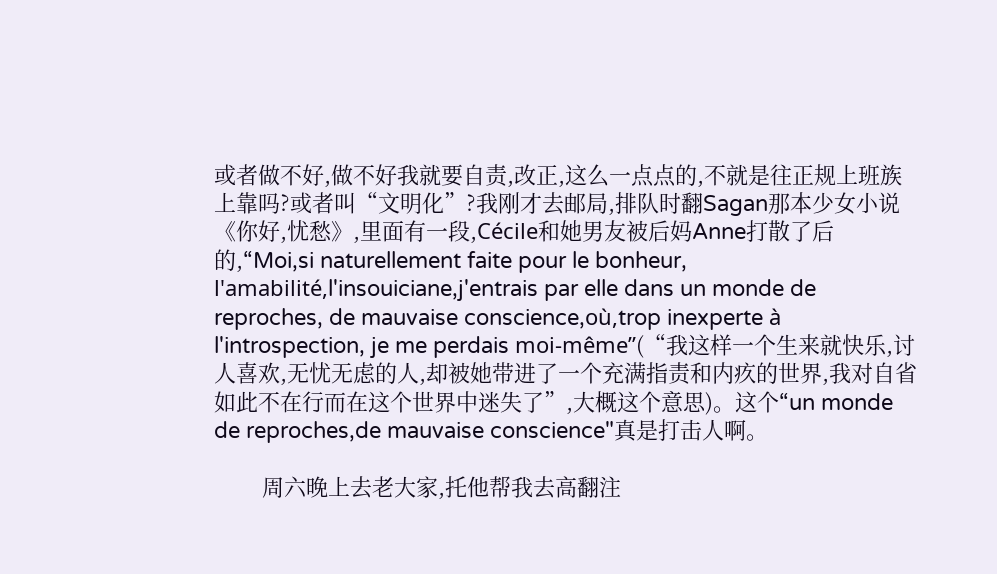或者做不好,做不好我就要自责,改正,这么一点点的,不就是往正规上班族上靠吗?或者叫“文明化”?我刚才去邮局,排队时翻Sagan那本少女小说《你好,忧愁》,里面有一段,Cécile和她男友被后妈Anne打散了后的,“Moi,si naturellement faite pour le bonheur, l'amabilité,l'insouiciane,j'entrais par elle dans un monde de reproches, de mauvaise conscience,où,trop inexperte à l'introspection, je me perdais moi-même”(“我这样一个生来就快乐,讨人喜欢,无忧无虑的人,却被她带进了一个充满指责和内疚的世界,我对自省如此不在行而在这个世界中迷失了”,大概这个意思)。这个“un monde de reproches,de mauvaise conscience"真是打击人啊。

        周六晚上去老大家,托他帮我去高翻注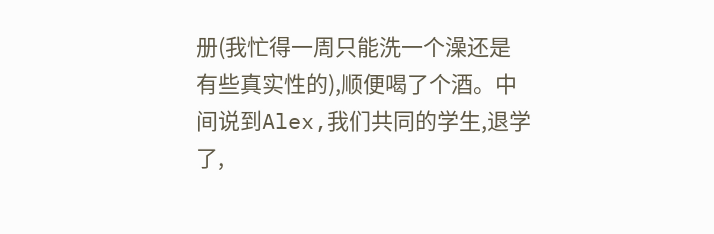册(我忙得一周只能洗一个澡还是有些真实性的),顺便喝了个酒。中间说到Alex,我们共同的学生,退学了,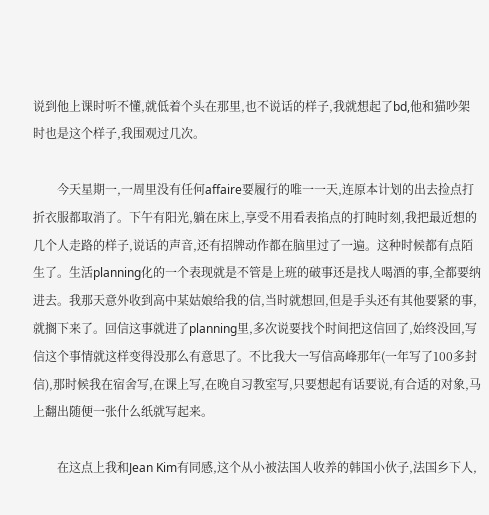说到他上课时听不懂,就低着个头在那里,也不说话的样子,我就想起了bd,他和猫吵架时也是这个样子,我围观过几次。

        今天星期一,一周里没有任何affaire要履行的唯一一天,连原本计划的出去捡点打折衣服都取消了。下午有阳光,躺在床上,享受不用看表掐点的打盹时刻,我把最近想的几个人走路的样子,说话的声音,还有招牌动作都在脑里过了一遍。这种时候都有点陌生了。生活planning化的一个表现就是不管是上班的破事还是找人喝酒的事,全都要纳进去。我那天意外收到高中某姑娘给我的信,当时就想回,但是手头还有其他要紧的事,就搁下来了。回信这事就进了planning里,多次说要找个时间把这信回了,始终没回,写信这个事情就这样变得没那么有意思了。不比我大一写信高峰那年(一年写了100多封信),那时候我在宿舍写,在课上写,在晚自习教室写,只要想起有话要说,有合适的对象,马上翻出随便一张什么纸就写起来。

        在这点上我和Jean Kim有同感,这个从小被法国人收养的韩国小伙子,法国乡下人,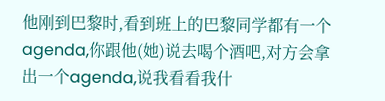他刚到巴黎时,看到班上的巴黎同学都有一个agenda,你跟他(她)说去喝个酒吧,对方会拿出一个agenda,说我看看我什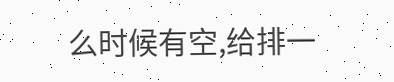么时候有空,给排一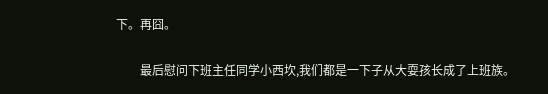下。再囧。

        最后慰问下班主任同学小西坎,我们都是一下子从大耍孩长成了上班族。